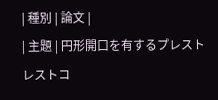| 種別 | 論文 |
| 主題 | 円形開口を有するプレストレストコ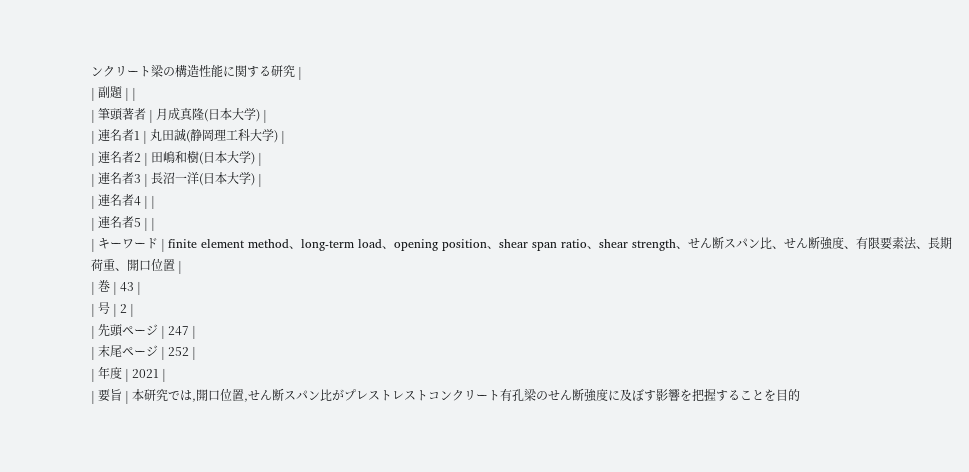ンクリート梁の構造性能に関する研究 |
| 副題 | |
| 筆頭著者 | 月成真隆(日本大学) |
| 連名者1 | 丸田誠(静岡理工科大学) |
| 連名者2 | 田嶋和樹(日本大学) |
| 連名者3 | 長沼一洋(日本大学) |
| 連名者4 | |
| 連名者5 | |
| キーワード | finite element method、long-term load、opening position、shear span ratio、shear strength、せん断スパン比、せん断強度、有限要素法、長期荷重、開口位置 |
| 巻 | 43 |
| 号 | 2 |
| 先頭ページ | 247 |
| 末尾ページ | 252 |
| 年度 | 2021 |
| 要旨 | 本研究では,開口位置,せん断スパン比がプレストレストコンクリート有孔梁のせん断強度に及ぼす影響を把握することを目的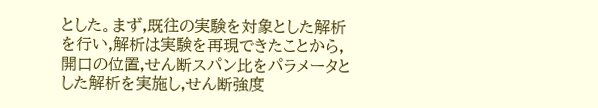とした。まず,既往の実験を対象とした解析を行い,解析は実験を再現できたことから,開口の位置,せん断スパン比をパラメータとした解析を実施し,せん断強度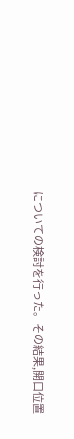についての検討を行った。その結果,開口位置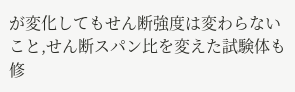が変化してもせん断強度は変わらないこと,せん断スパン比を変えた試験体も修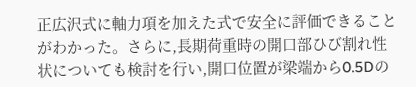正広沢式に軸力項を加えた式で安全に評価できることがわかった。さらに,長期荷重時の開口部ひび割れ性状についても検討を行い,開口位置が梁端から0.5Dの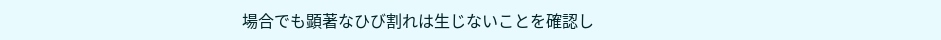場合でも顕著なひび割れは生じないことを確認し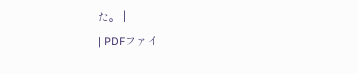た。 |
| PDFファイ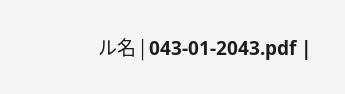ル名 | 043-01-2043.pdf |